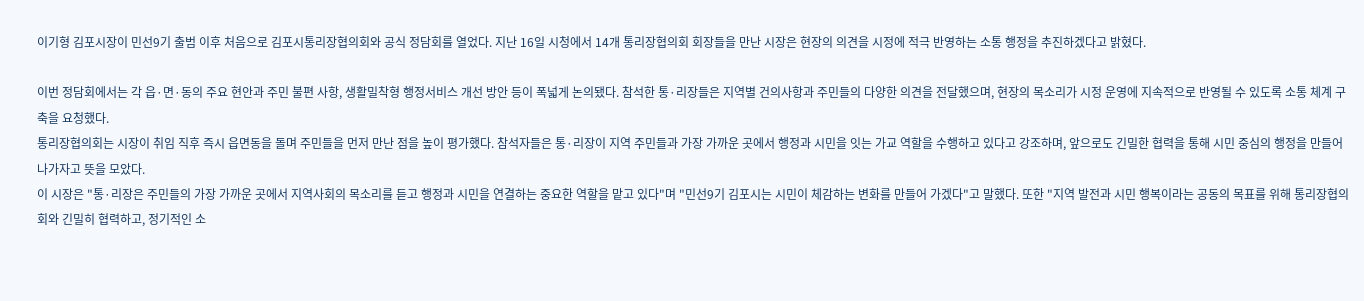이기형 김포시장이 민선9기 출범 이후 처음으로 김포시통리장협의회와 공식 정담회를 열었다. 지난 16일 시청에서 14개 통리장협의회 회장들을 만난 시장은 현장의 의견을 시정에 적극 반영하는 소통 행정을 추진하겠다고 밝혔다.

이번 정담회에서는 각 읍·면·동의 주요 현안과 주민 불편 사항, 생활밀착형 행정서비스 개선 방안 등이 폭넓게 논의됐다. 참석한 통·리장들은 지역별 건의사항과 주민들의 다양한 의견을 전달했으며, 현장의 목소리가 시정 운영에 지속적으로 반영될 수 있도록 소통 체계 구축을 요청했다.
통리장협의회는 시장이 취임 직후 즉시 읍면동을 돌며 주민들을 먼저 만난 점을 높이 평가했다. 참석자들은 통·리장이 지역 주민들과 가장 가까운 곳에서 행정과 시민을 잇는 가교 역할을 수행하고 있다고 강조하며, 앞으로도 긴밀한 협력을 통해 시민 중심의 행정을 만들어 나가자고 뜻을 모았다.
이 시장은 "통·리장은 주민들의 가장 가까운 곳에서 지역사회의 목소리를 듣고 행정과 시민을 연결하는 중요한 역할을 맡고 있다"며 "민선9기 김포시는 시민이 체감하는 변화를 만들어 가겠다"고 말했다. 또한 "지역 발전과 시민 행복이라는 공동의 목표를 위해 통리장협의회와 긴밀히 협력하고, 정기적인 소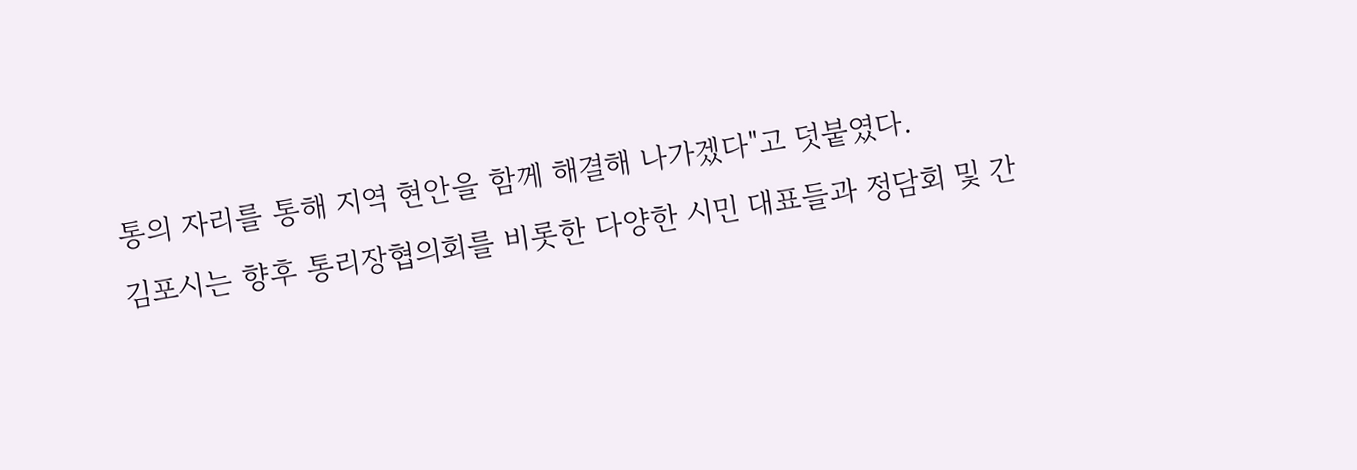통의 자리를 통해 지역 현안을 함께 해결해 나가겠다"고 덧붙였다.
김포시는 향후 통리장협의회를 비롯한 다양한 시민 대표들과 정담회 및 간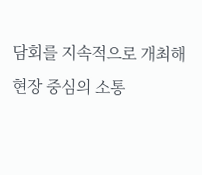담회를 지속적으로 개최해 현장 중심의 소통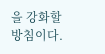을 강화할 방침이다.